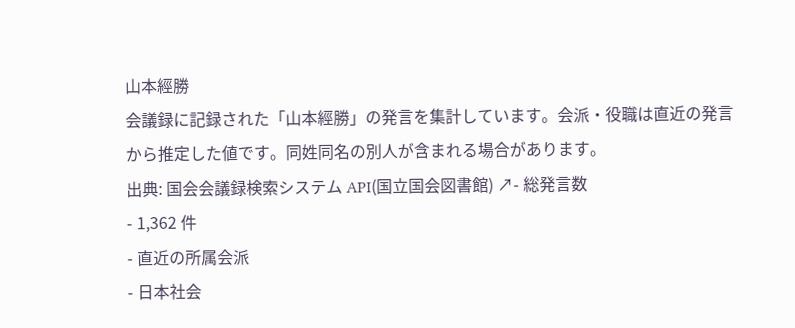山本經勝
会議録に記録された「山本經勝」の発言を集計しています。会派・役職は直近の発言から推定した値です。同姓同名の別人が含まれる場合があります。
出典: 国会会議録検索システム API(国立国会図書館) ↗- 総発言数
- 1,362 件
- 直近の所属会派
- 日本社会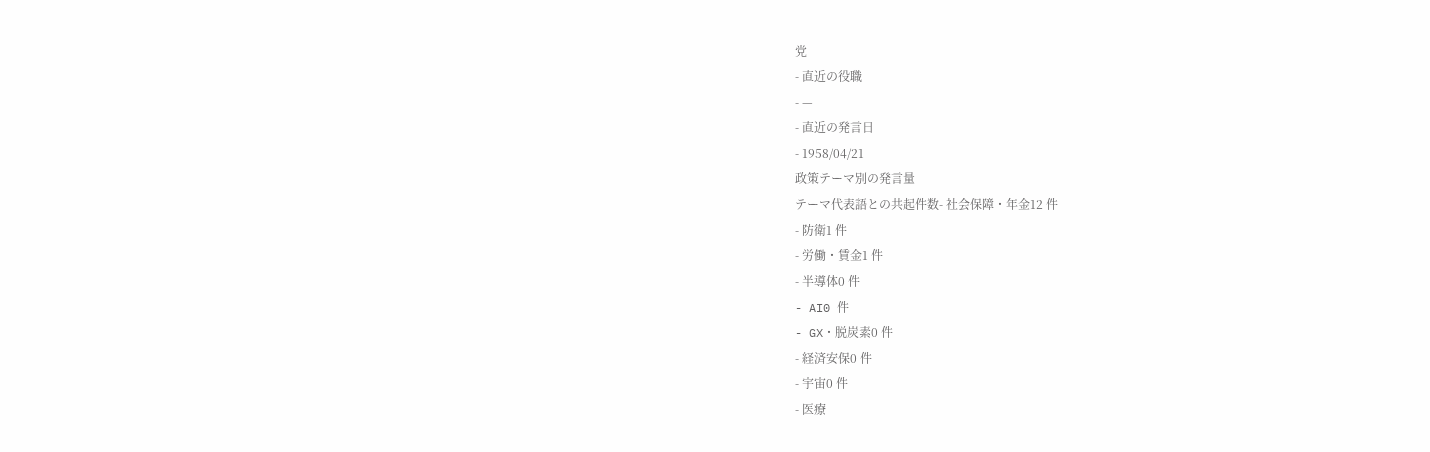党
- 直近の役職
- —
- 直近の発言日
- 1958/04/21
政策テーマ別の発言量
テーマ代表語との共起件数- 社会保障・年金12 件
- 防衛1 件
- 労働・賃金1 件
- 半導体0 件
- AI0 件
- GX・脱炭素0 件
- 経済安保0 件
- 宇宙0 件
- 医療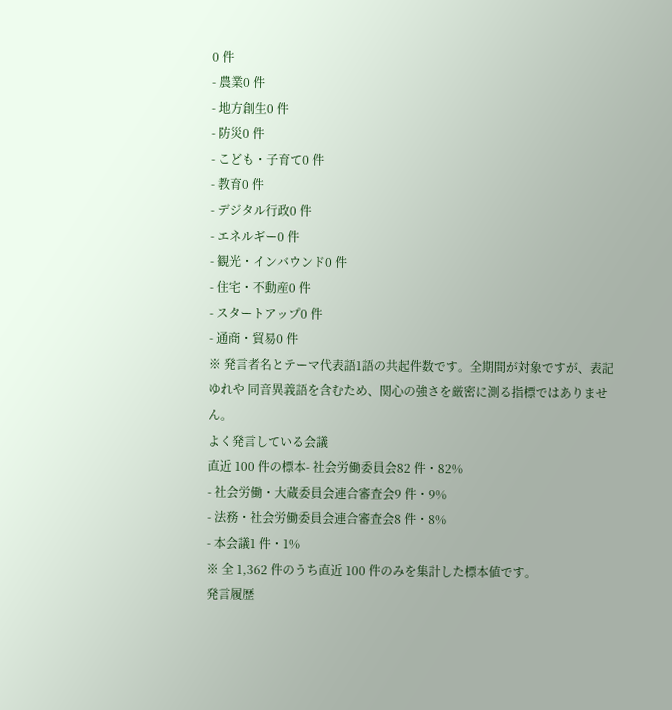0 件
- 農業0 件
- 地方創生0 件
- 防災0 件
- こども・子育て0 件
- 教育0 件
- デジタル行政0 件
- エネルギー0 件
- 観光・インバウンド0 件
- 住宅・不動産0 件
- スタートアップ0 件
- 通商・貿易0 件
※ 発言者名とテーマ代表語1語の共起件数です。全期間が対象ですが、表記ゆれや 同音異義語を含むため、関心の強さを厳密に測る指標ではありません。
よく発言している会議
直近 100 件の標本- 社会労働委員会82 件・82%
- 社会労働・大蔵委員会連合審査会9 件・9%
- 法務・社会労働委員会連合審査会8 件・8%
- 本会議1 件・1%
※ 全 1,362 件のうち直近 100 件のみを集計した標本値です。
発言履歴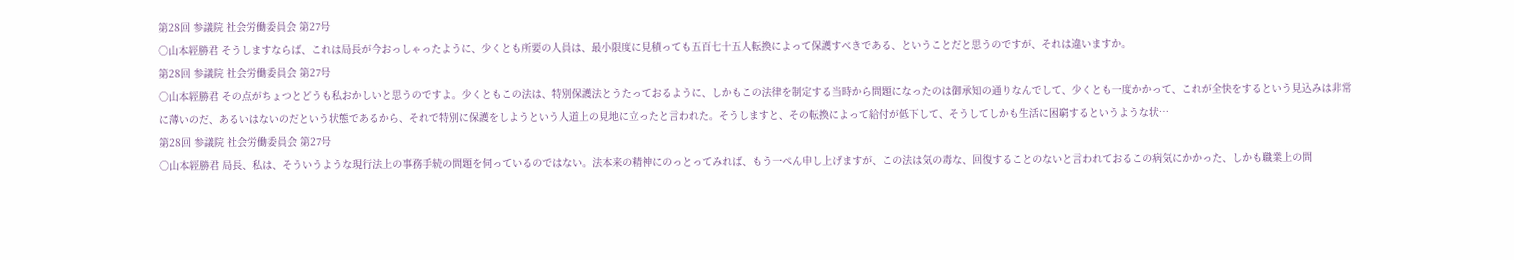第28回 参議院 社会労働委員会 第27号
○山本經勝君 そうしますならば、これは局長が今おっしゃったように、少くとも所要の人員は、最小限度に見積っても五百七十五人転換によって保護すべきである、ということだと思うのですが、それは違いますか。
第28回 参議院 社会労働委員会 第27号
○山本經勝君 その点がちょつとどうも私おかしいと思うのですよ。少くともこの法は、特別保護法とうたっておるように、しかもこの法律を制定する当時から問題になったのは御承知の通りなんでして、少くとも一度かかって、これが全快をするという見込みは非常に薄いのだ、あるいはないのだという状態であるから、それで特別に保護をしようという人道上の見地に立ったと言われた。そうしますと、その転換によって給付が低下して、そうしてしかも生活に困窮するというような状…
第28回 参議院 社会労働委員会 第27号
○山本經勝君 局長、私は、そういうような現行法上の事務手続の問題を伺っているのではない。法本来の精神にのっとってみれば、もう一ぺん申し上げますが、この法は気の毒な、回復することのないと言われておるこの病気にかかった、しかも職業上の問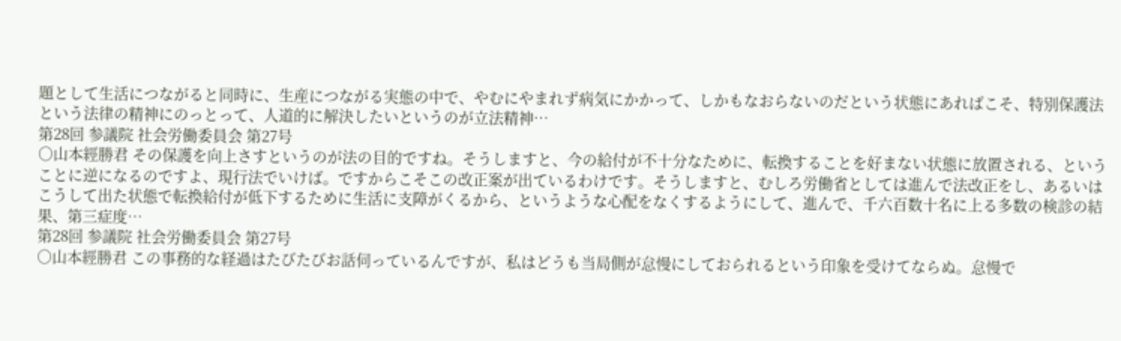題として生活につながると同時に、生産につながる実態の中で、やむにやまれず病気にかかって、しかもなおらないのだという状態にあればこそ、特別保護法という法律の精神にのっとって、人道的に解決したいというのが立法精神…
第28回 参議院 社会労働委員会 第27号
○山本經勝君 その保護を向上さすというのが法の目的ですね。そうしますと、今の給付が不十分なために、転換することを好まない状態に放置される、ということに逆になるのですよ、現行法でいけば。ですからこそこの改正案が出ているわけです。そうしますと、むしろ労働省としては進んで法改正をし、あるいはこうして出た状態で転換給付が低下するために生活に支障がくるから、というような心配をなくするようにして、進んで、千六百数十名に上る多数の検診の結果、第三症度…
第28回 参議院 社会労働委員会 第27号
○山本經勝君 この事務的な経過はたびたびお話伺っているんですが、私はどうも当局側が怠慢にしておられるという印象を受けてならぬ。怠慢で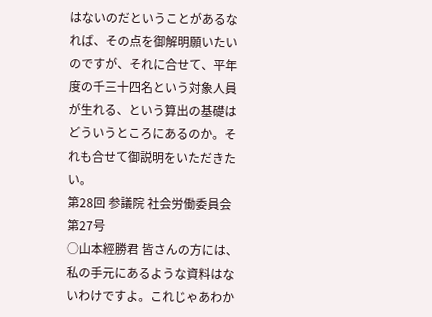はないのだということがあるなれば、その点を御解明願いたいのですが、それに合せて、平年度の千三十四名という対象人員が生れる、という算出の基礎はどういうところにあるのか。それも合せて御説明をいただきたい。
第28回 参議院 社会労働委員会 第27号
○山本經勝君 皆さんの方には、私の手元にあるような資料はないわけですよ。これじゃあわか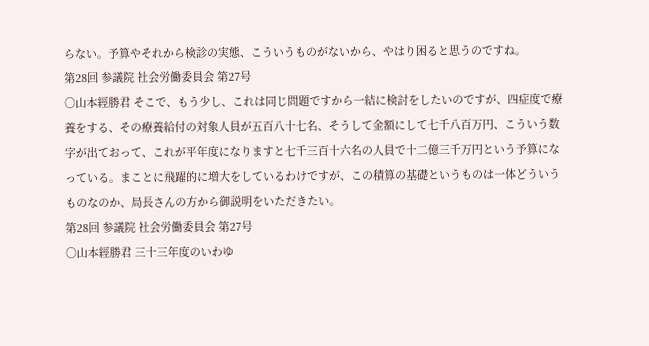らない。予算やそれから検診の実態、こういうものがないから、やはり困ると思うのですね。
第28回 参議院 社会労働委員会 第27号
○山本經勝君 そこで、もう少し、これは同じ問題ですから一結に検討をしたいのですが、四症度で療養をする、その療養給付の対象人員が五百八十七名、そうして金額にして七千八百万円、こういう数字が出ておって、これが平年度になりますと七千三百十六名の人員で十二億三千万円という予算になっている。まことに飛躍的に増大をしているわけですが、この積算の基礎というものは一体どういうものなのか、局長さんの方から御説明をいただきたい。
第28回 参議院 社会労働委員会 第27号
○山本經勝君 三十三年度のいわゆ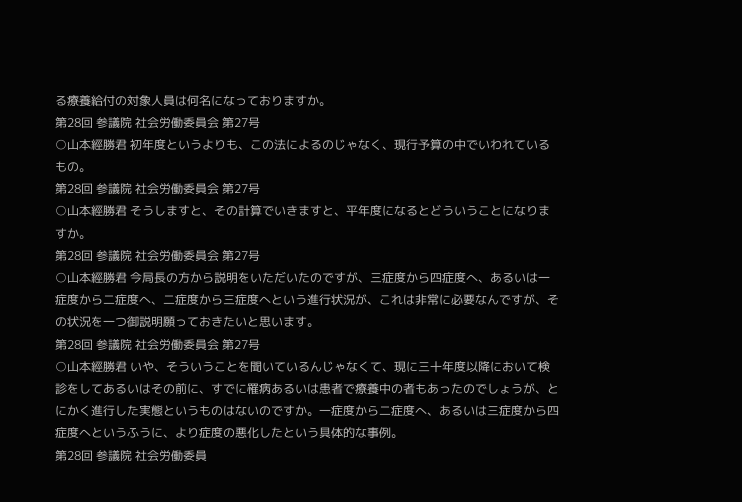る療養給付の対象人員は何名になっておりますか。
第28回 参議院 社会労働委員会 第27号
○山本經勝君 初年度というよりも、この法によるのじゃなく、現行予算の中でいわれているもの。
第28回 参議院 社会労働委員会 第27号
○山本經勝君 そうしますと、その計算でいきますと、平年度になるとどういうことになりますか。
第28回 参議院 社会労働委員会 第27号
○山本經勝君 今局長の方から説明をいただいたのですが、三症度から四症度へ、あるいは一症度から二症度へ、二症度から三症度へという進行状況が、これは非常に必要なんですが、その状況を一つ御説明願っておきたいと思います。
第28回 参議院 社会労働委員会 第27号
○山本經勝君 いや、そういうことを聞いているんじゃなくて、現に三十年度以降において検診をしてあるいはその前に、すでに罹病あるいは患者で療養中の者もあったのでしょうが、とにかく進行した実態というものはないのですか。一症度から二症度へ、あるいは三症度から四症度へというふうに、より症度の悪化したという具体的な事例。
第28回 参議院 社会労働委員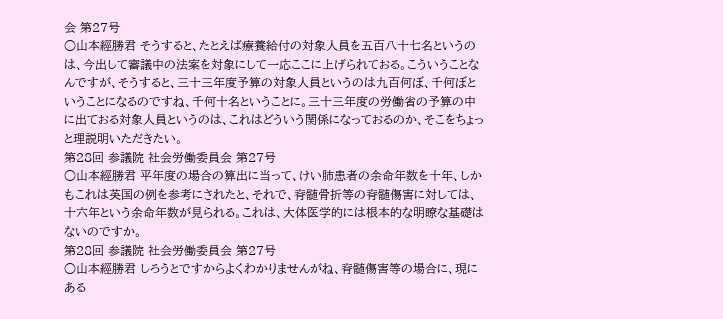会 第27号
○山本經勝君 そうすると、たとえば療養給付の対象人員を五百八十七名というのは、今出して審議中の法案を対象にして一応ここに上げられておる。こういうことなんですが、そうすると、三十三年度予算の対象人員というのは九百何ぼ、千何ぼということになるのですね、千何十名ということに。三十三年度の労働省の予算の中に出ておる対象人員というのは、これはどういう関係になっておるのか、そこをちょっと理説明いただきたい。
第28回 参議院 社会労働委員会 第27号
○山本經勝君 平年度の場合の算出に当って、けい肺患者の余命年数を十年、しかもこれは英国の例を参考にされたと、それで、脊髄骨折等の脊髄傷害に対しては、十六年という余命年数が見られる。これは、大体医学的には根本的な明瞭な基礎はないのですか。
第28回 参議院 社会労働委員会 第27号
○山本經勝君 しろうとですからよくわかりませんがね、脊髄傷害等の場合に、現にある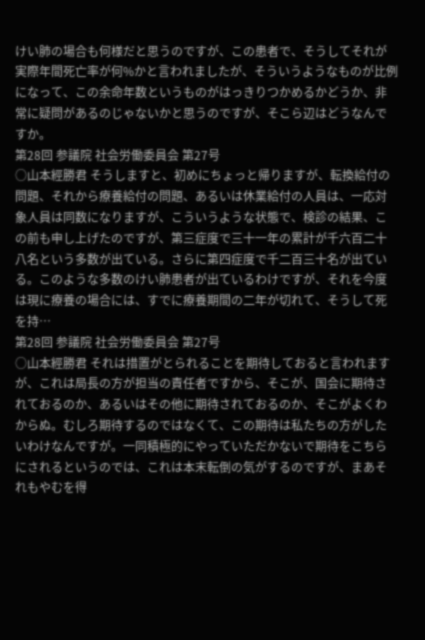けい肺の場合も何様だと思うのですが、この患者で、そうしてそれが実際年間死亡率が何%かと言われましたが、そういうようなものが比例になって、この余命年数というものがはっきりつかめるかどうか、非常に疑問があるのじゃないかと思うのですが、そこら辺はどうなんですか。
第28回 参議院 社会労働委員会 第27号
○山本經勝君 そうしますと、初めにちょっと帰りますが、転換給付の問題、それから療養給付の問題、あるいは休業給付の人員は、一応対象人員は同数になりますが、こういうような状態で、検診の結果、この前も申し上げたのですが、第三症度で三十一年の累計が千六百二十八名という多数が出ている。さらに第四症度で千二百三十名が出ている。このような多数のけい肺患者が出ているわけですが、それを今度は現に療養の場合には、すでに療養期間の二年が切れて、そうして死を持…
第28回 参議院 社会労働委員会 第27号
○山本經勝君 それは措置がとられることを期待しておると言われますが、これは局長の方が担当の責任者ですから、そこが、国会に期待されておるのか、あるいはその他に期待されておるのか、そこがよくわからぬ。むしろ期待するのではなくて、この期待は私たちの方がしたいわけなんですが。一同積極的にやっていただかないで期待をこちらにされるというのでは、これは本末転倒の気がするのですが、まあそれもやむを得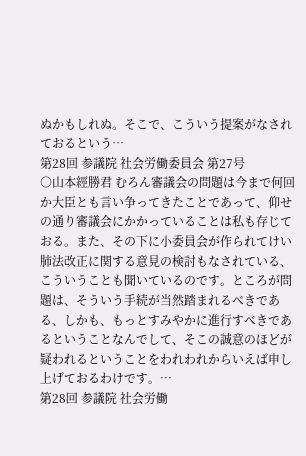ぬかもしれぬ。そこで、こういう提案がなされておるという…
第28回 参議院 社会労働委員会 第27号
○山本經勝君 むろん審議会の問題は今まで何回か大臣とも言い争ってきたことであって、仰せの通り審議会にかかっていることは私も存じておる。また、その下に小委員会が作られてけい肺法改正に関する意見の検討もなされている、こういうことも聞いているのです。ところが問題は、そういう手続が当然踏まれるべきである、しかも、もっとすみやかに進行すべきであるということなんでして、そこの誠意のほどが疑われるということをわれわれからいえば申し上げておるわけです。…
第28回 参議院 社会労働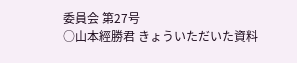委員会 第27号
○山本經勝君 きょういただいた資料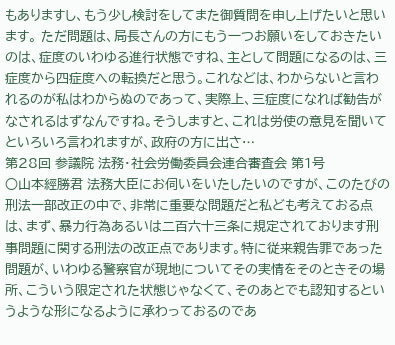もありますし、もう少し検討をしてまた御質問を申し上げたいと思います。 ただ問題は、局長さんの方にもう一つお願いをしておきたいのは、症度のいわゆる進行状態ですね、主として問題になるのは、三症度から四症度への転換だと思う。これなどは、わからないと言われるのが私はわからぬのであって、実際上、三症度になれば勧告がなされるはずなんですね。そうしますと、これは労使の意見を聞いてといろいろ言われますが、政府の方に出さ…
第28回 参議院 法務・社会労働委員会連合審査会 第1号
○山本經勝君 法務大臣にお伺いをいたしたいのですが、このたびの刑法一部改正の中で、非常に重要な問題だと私ども考えておる点は、まず、暴力行為あるいは二百六十三条に規定されております刑事問題に関する刑法の改正点であります。特に従来親告罪であった問題が、いわゆる警察官が現地についてその実情をそのときその場所、こういう限定された状態じゃなくて、そのあとでも認知するというような形になるように承わっておるのであ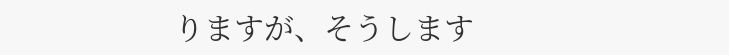りますが、そうします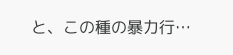と、この種の暴力行…